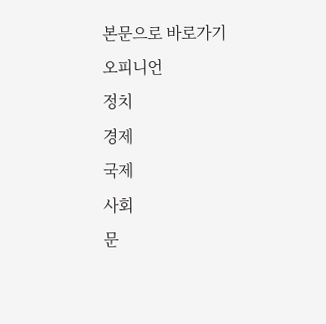본문으로 바로가기
오피니언
정치
경제
국제
사회
문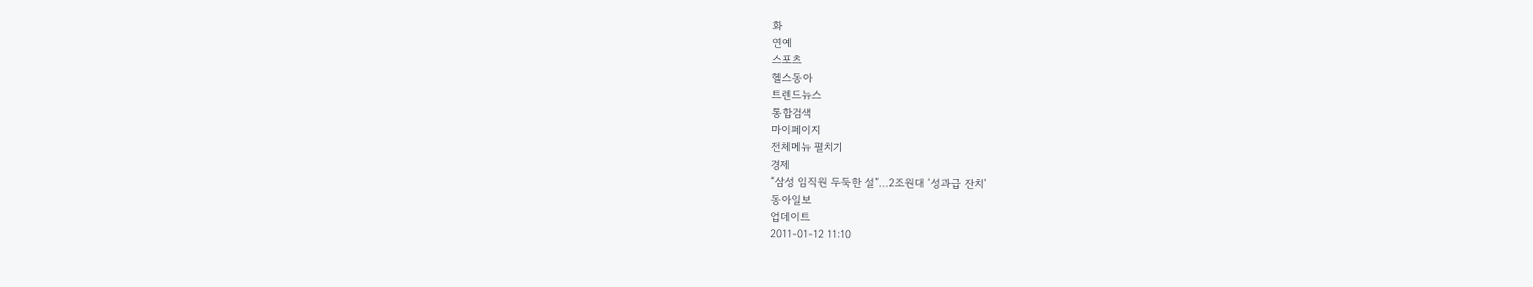화
연예
스포츠
헬스동아
트렌드뉴스
통합검색
마이페이지
전체메뉴 펼치기
경제
“삼성 임직원 두둑한 설”…2조원대 ‘성과급 잔치’
동아일보
업데이트
2011-01-12 11:10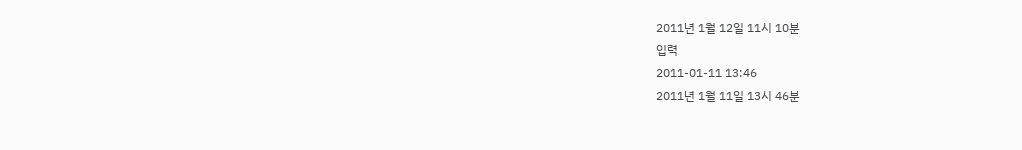2011년 1월 12일 11시 10분
입력
2011-01-11 13:46
2011년 1월 11일 13시 46분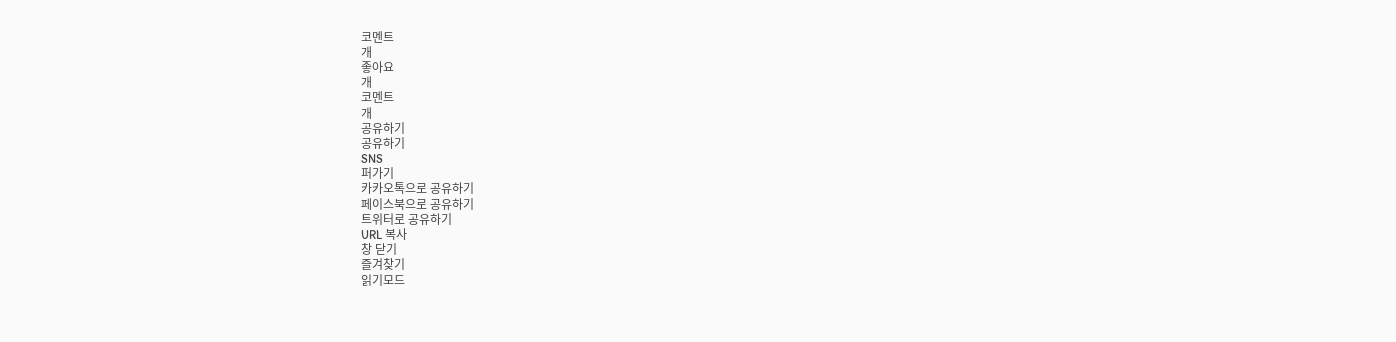코멘트
개
좋아요
개
코멘트
개
공유하기
공유하기
SNS
퍼가기
카카오톡으로 공유하기
페이스북으로 공유하기
트위터로 공유하기
URL 복사
창 닫기
즐겨찾기
읽기모드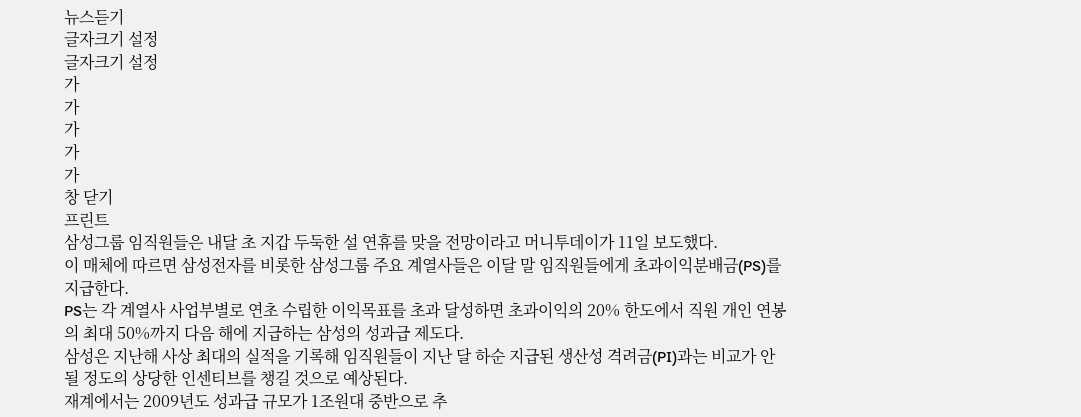뉴스듣기
글자크기 설정
글자크기 설정
가
가
가
가
가
창 닫기
프린트
삼성그룹 임직원들은 내달 초 지갑 두둑한 설 연휴를 맞을 전망이라고 머니투데이가 11일 보도했다.
이 매체에 따르면 삼성전자를 비롯한 삼성그룹 주요 계열사들은 이달 말 임직원들에게 초과이익분배금(PS)를 지급한다.
PS는 각 계열사 사업부별로 연초 수립한 이익목표를 초과 달성하면 초과이익의 20% 한도에서 직원 개인 연봉의 최대 50%까지 다음 해에 지급하는 삼성의 성과급 제도다.
삼성은 지난해 사상 최대의 실적을 기록해 임직원들이 지난 달 하순 지급된 생산성 격려금(PI)과는 비교가 안 될 정도의 상당한 인센티브를 챙길 것으로 예상된다.
재계에서는 2009년도 성과급 규모가 1조원대 중반으로 추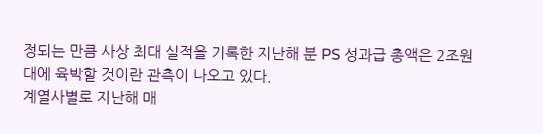정되는 만큼 사상 최대 실적을 기록한 지난해 분 PS 성과급 총액은 2조원 대에 육박할 것이란 관측이 나오고 있다.
계열사별로 지난해 매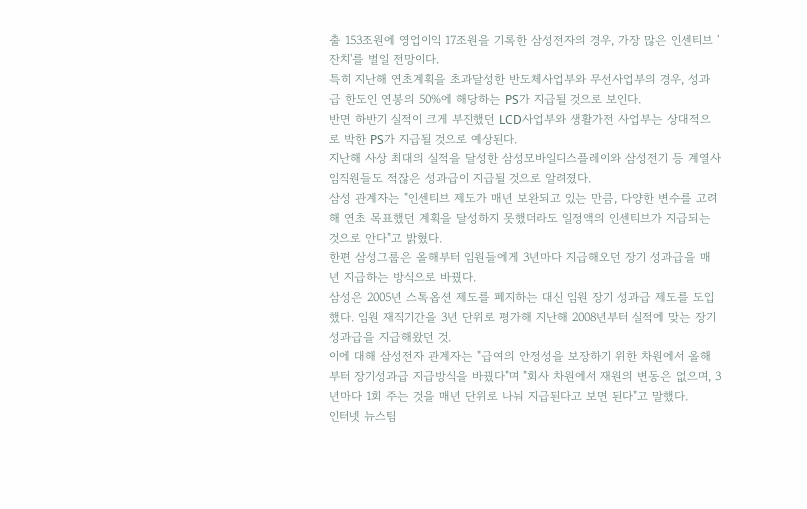출 153조원에 영업이익 17조원을 기록한 삼성전자의 경우, 가장 많은 인센티브 '잔치'를 벌일 전망이다.
특히 지난해 연초계획을 초과달성한 반도체사업부와 무선사업부의 경우, 성과급 한도인 연봉의 50%에 해당하는 PS가 지급될 것으로 보인다.
반면 하반기 실적이 크게 부진했던 LCD사업부와 생활가전 사업부는 상대적으로 박한 PS가 지급될 것으로 예상된다.
지난해 사상 최대의 실적을 달성한 삼성모바일디스플레이와 삼성전기 등 계열사 임직원들도 적잖은 성과급이 지급될 것으로 알려졌다.
삼성 관계자는 "인센티브 제도가 매년 보완되고 있는 만큼, 다양한 변수를 고려해 연초 목표했던 계획을 달성하지 못했더라도 일정액의 인센티브가 지급되는 것으로 안다"고 밝혔다.
한편 삼성그룹은 올해부터 임원들에게 3년마다 지급해오던 장기 성과급을 매년 지급하는 방식으로 바꿨다.
삼성은 2005년 스톡옵션 제도를 폐지하는 대신 임원 장기 성과급 제도를 도입했다. 임원 재직기간을 3년 단위로 평가해 지난해 2008년부터 실적에 맞는 장기 성과급을 지급해왔던 것.
이에 대해 삼성전자 관계자는 "급여의 안정성을 보장하기 위한 차원에서 올해부터 장기성과급 지급방식을 바꿨다"며 "회사 차원에서 재원의 변동은 없으며, 3년마다 1회 주는 것을 매년 단위로 나눠 지급된다고 보면 된다"고 말했다.
인터넷 뉴스팀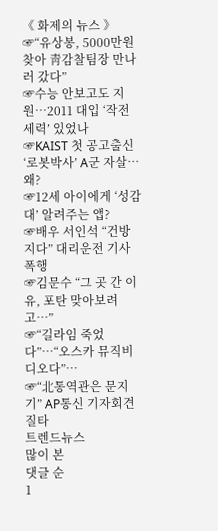《 화제의 뉴스 》
☞“유상봉, 5000만원 찾아 靑감찰팀장 만나러 갔다”
☞수능 안보고도 지원…2011 대입 ‘작전세력’ 있었나
☞KAIST 첫 공고출신 ‘로봇박사’ A군 자살…왜?
☞12세 아이에게 ‘성감대’ 알려주는 앱?
☞배우 서인석 “건방지다” 대리운전 기사 폭행
☞김문수 “그 곳 간 이유, 포탄 맞아보려고…”
☞“길라임 죽었다”…“오스카 뮤직비디오다”…
☞“北통역관은 문지기” AP통신 기자회견 질타
트렌드뉴스
많이 본
댓글 순
1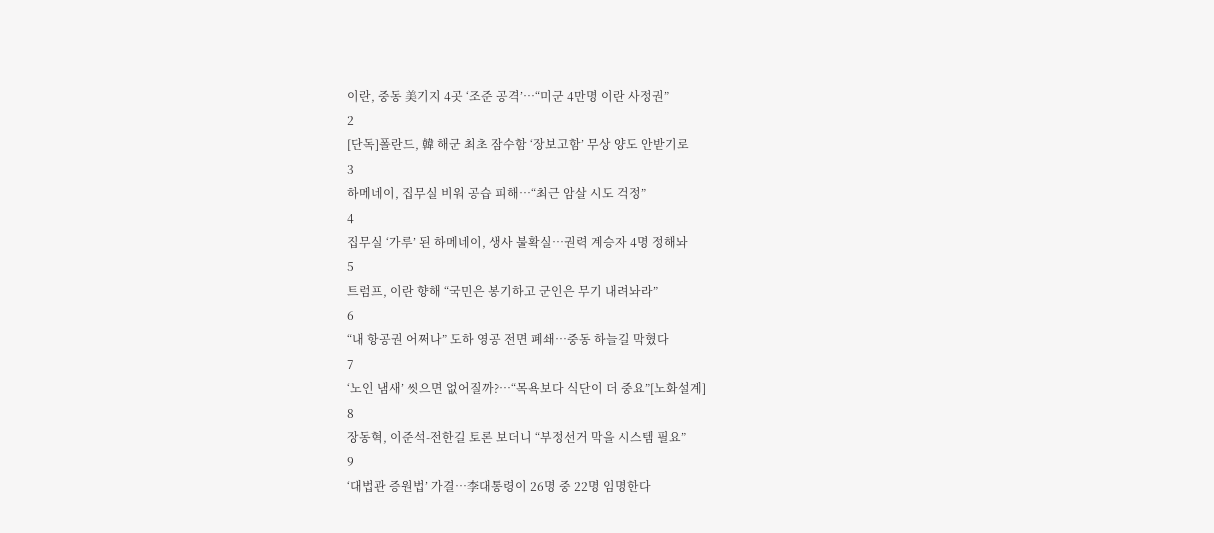이란, 중동 美기지 4곳 ‘조준 공격’…“미군 4만명 이란 사정권”
2
[단독]폴란드, 韓 해군 최초 잠수함 ‘장보고함’ 무상 양도 안받기로
3
하메네이, 집무실 비워 공습 피해…“최근 암살 시도 걱정”
4
집무실 ‘가루’ 된 하메네이, 생사 불확실…권력 계승자 4명 정해놔
5
트럼프, 이란 향해 “국민은 봉기하고 군인은 무기 내려놔라”
6
“내 항공권 어쩌나” 도하 영공 전면 폐쇄…중동 하늘길 막혔다
7
‘노인 냄새’ 씻으면 없어질까?…“목욕보다 식단이 더 중요”[노화설계]
8
장동혁, 이준석-전한길 토론 보더니 “부정선거 막을 시스템 필요”
9
‘대법관 증원법’ 가결…李대통령이 26명 중 22명 임명한다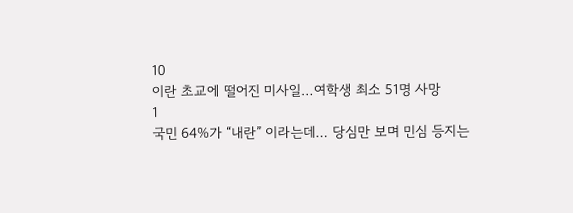10
이란 초교에 떨어진 미사일…여학생 최소 51명 사망
1
국민 64%가 “내란” 이라는데… 당심만 보며 민심 등지는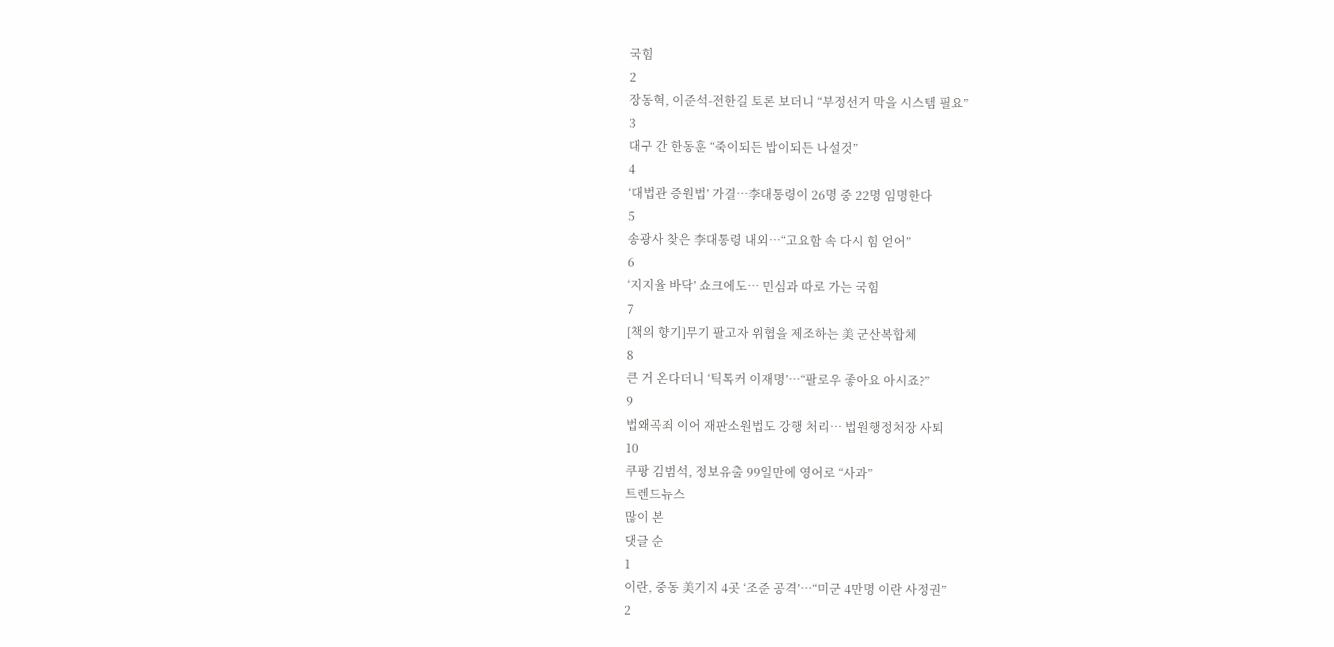국힘
2
장동혁, 이준석-전한길 토론 보더니 “부정선거 막을 시스템 필요”
3
대구 간 한동훈 “죽이되든 밥이되든 나설것”
4
‘대법관 증원법’ 가결…李대통령이 26명 중 22명 임명한다
5
송광사 찾은 李대통령 내외…“고요함 속 다시 힘 얻어”
6
‘지지율 바닥’ 쇼크에도… 민심과 따로 가는 국힘
7
[책의 향기]무기 팔고자 위협을 제조하는 美 군산복합체
8
큰 거 온다더니 ‘틱톡커 이재명’…“팔로우 좋아요 아시죠?”
9
법왜곡죄 이어 재판소원법도 강행 처리… 법원행정처장 사퇴
10
쿠팡 김범석, 정보유출 99일만에 영어로 “사과”
트렌드뉴스
많이 본
댓글 순
1
이란, 중동 美기지 4곳 ‘조준 공격’…“미군 4만명 이란 사정권”
2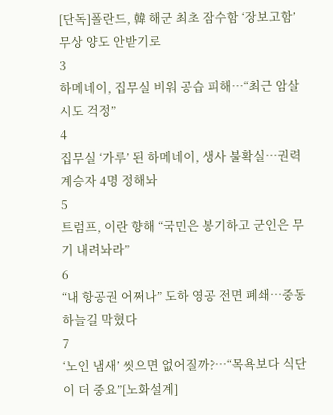[단독]폴란드, 韓 해군 최초 잠수함 ‘장보고함’ 무상 양도 안받기로
3
하메네이, 집무실 비워 공습 피해…“최근 암살 시도 걱정”
4
집무실 ‘가루’ 된 하메네이, 생사 불확실…권력 계승자 4명 정해놔
5
트럼프, 이란 향해 “국민은 봉기하고 군인은 무기 내려놔라”
6
“내 항공권 어쩌나” 도하 영공 전면 폐쇄…중동 하늘길 막혔다
7
‘노인 냄새’ 씻으면 없어질까?…“목욕보다 식단이 더 중요”[노화설계]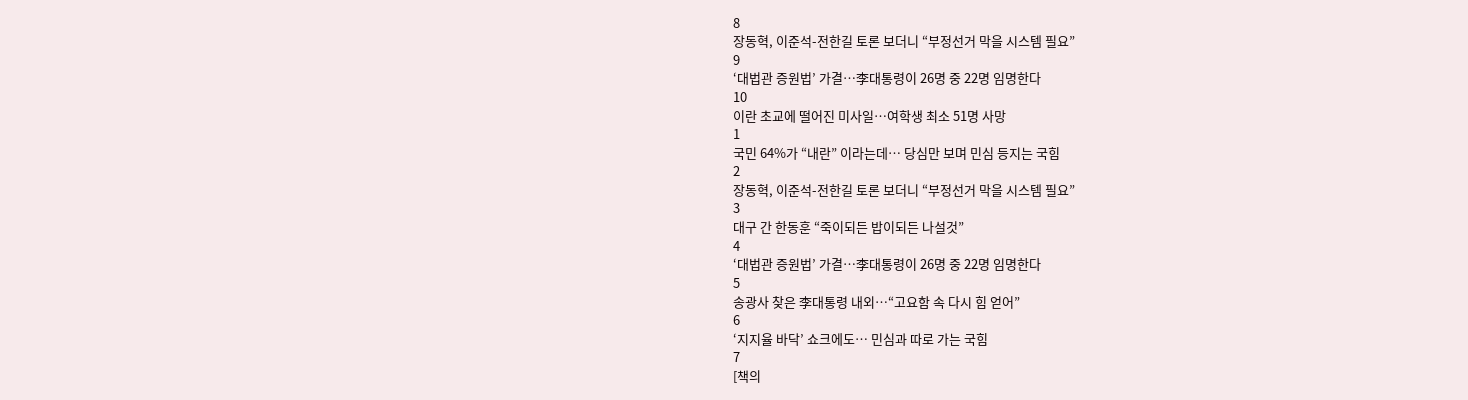8
장동혁, 이준석-전한길 토론 보더니 “부정선거 막을 시스템 필요”
9
‘대법관 증원법’ 가결…李대통령이 26명 중 22명 임명한다
10
이란 초교에 떨어진 미사일…여학생 최소 51명 사망
1
국민 64%가 “내란” 이라는데… 당심만 보며 민심 등지는 국힘
2
장동혁, 이준석-전한길 토론 보더니 “부정선거 막을 시스템 필요”
3
대구 간 한동훈 “죽이되든 밥이되든 나설것”
4
‘대법관 증원법’ 가결…李대통령이 26명 중 22명 임명한다
5
송광사 찾은 李대통령 내외…“고요함 속 다시 힘 얻어”
6
‘지지율 바닥’ 쇼크에도… 민심과 따로 가는 국힘
7
[책의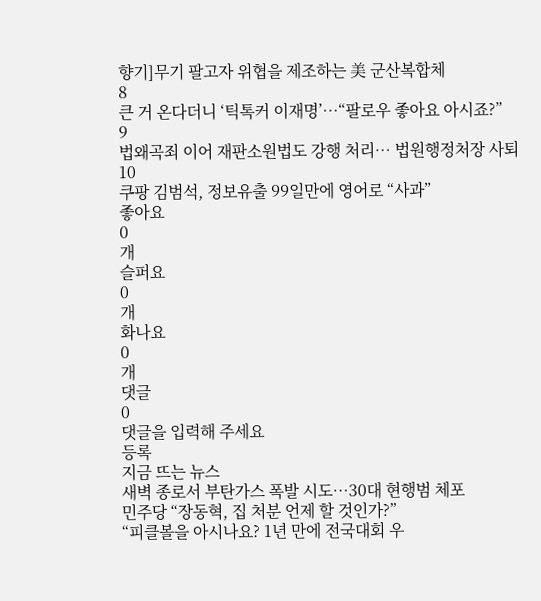향기]무기 팔고자 위협을 제조하는 美 군산복합체
8
큰 거 온다더니 ‘틱톡커 이재명’…“팔로우 좋아요 아시죠?”
9
법왜곡죄 이어 재판소원법도 강행 처리… 법원행정처장 사퇴
10
쿠팡 김범석, 정보유출 99일만에 영어로 “사과”
좋아요
0
개
슬퍼요
0
개
화나요
0
개
댓글
0
댓글을 입력해 주세요
등록
지금 뜨는 뉴스
새벽 종로서 부탄가스 폭발 시도…30대 현행범 체포
민주당 “장동혁, 집 처분 언제 할 것인가?”
“피클볼을 아시나요? 1년 만에 전국대회 우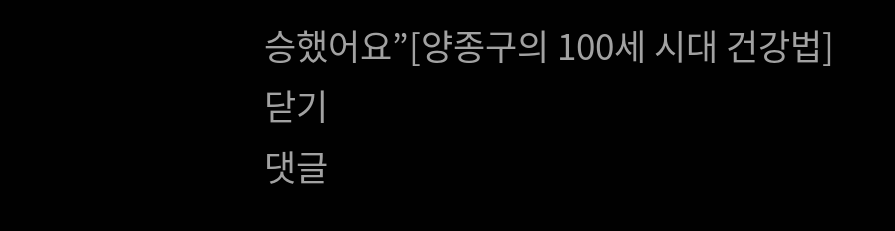승했어요”[양종구의 100세 시대 건강법]
닫기
댓글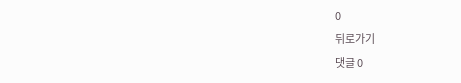0
뒤로가기
댓글 0